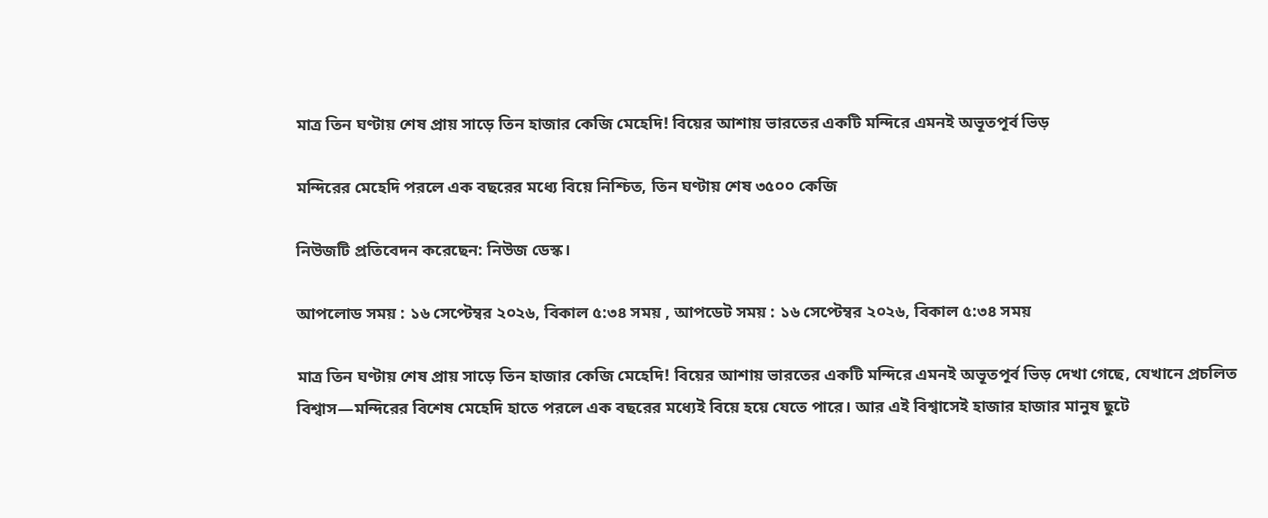মাত্র তিন ঘণ্টায় শেষ প্রায় সাড়ে তিন হাজার কেজি মেহেদি! বিয়ের আশায় ভারতের একটি মন্দিরে এমনই অভূতপূর্ব ভিড়

মন্দিরের মেহেদি পরলে এক বছরের মধ্যে বিয়ে নিশ্চিত, তিন ঘণ্টায় শেষ ৩৫০০ কেজি

নিউজটি প্রতিবেদন করেছেন: নিউজ ডেস্ক।

আপলোড সময় : ১৬ সেপ্টেম্বর ২০২৬, বিকাল ৫:৩৪ সময় , আপডেট সময় : ১৬ সেপ্টেম্বর ২০২৬, বিকাল ৫:৩৪ সময়

মাত্র তিন ঘণ্টায় শেষ প্রায় সাড়ে তিন হাজার কেজি মেহেদি! বিয়ের আশায় ভারতের একটি মন্দিরে এমনই অভূতপূর্ব ভিড় দেখা গেছে, যেখানে প্রচলিত বিশ্বাস—মন্দিরের বিশেষ মেহেদি হাতে পরলে এক বছরের মধ্যেই বিয়ে হয়ে যেতে পারে। আর এই বিশ্বাসেই হাজার হাজার মানুষ ছুটে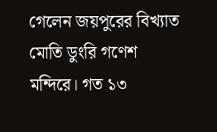গেলেন জয়পুরের বিখ্যাত মোতি ডুংরি গণেশ মন্দিরে। গত ১৩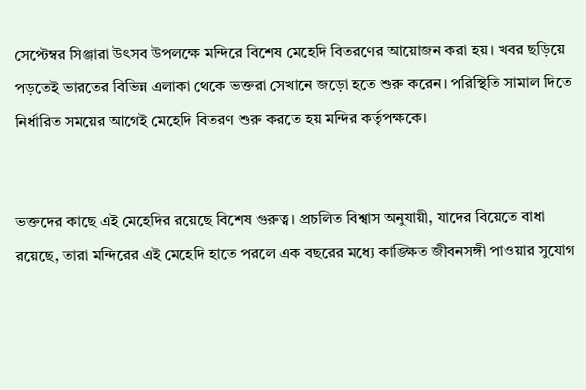সেপ্টেম্বর সিঞ্জারা উৎসব উপলক্ষে মন্দিরে বিশেষ মেহেদি বিতরণের আয়োজন করা হয়। খবর ছড়িয়ে পড়তেই ভারতের বিভিন্ন এলাকা থেকে ভক্তরা সেখানে জড়ো হতে শুরু করেন। পরিস্থিতি সামাল দিতে নির্ধারিত সময়ের আগেই মেহেদি বিতরণ শুরু করতে হয় মন্দির কর্তৃপক্ষকে।


ভক্তদের কাছে এই মেহেদির রয়েছে বিশেষ গুরুত্ব। প্রচলিত বিশ্বাস অনুযায়ী, যাদের বিয়েতে বাধা রয়েছে, তারা মন্দিরের এই মেহেদি হাতে পরলে এক বছরের মধ্যে কাঙ্ক্ষিত জীবনসঙ্গী পাওয়ার সুযোগ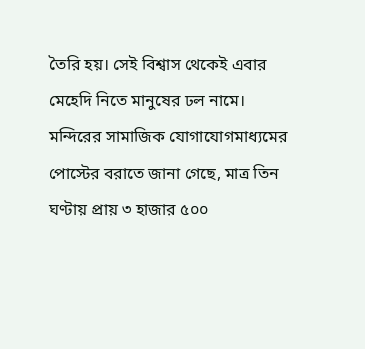তৈরি হয়। সেই বিশ্বাস থেকেই এবার মেহেদি নিতে মানুষের ঢল নামে। মন্দিরের সামাজিক যোগাযোগমাধ্যমের পোস্টের বরাতে জানা গেছে, মাত্র তিন ঘণ্টায় প্রায় ৩ হাজার ৫০০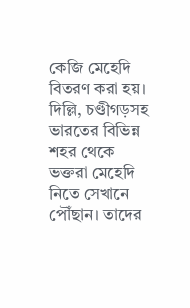কেজি মেহেদি বিতরণ করা হয়। দিল্লি, চণ্ডীগড়সহ ভারতের বিভিন্ন শহর থেকে ভক্তরা মেহেদি নিতে সেখানে পৌঁছান। তাদের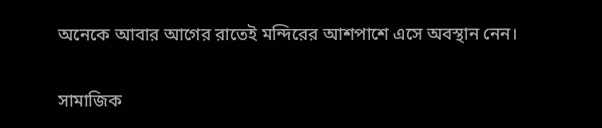অনেকে আবার আগের রাতেই মন্দিরের আশপাশে এসে অবস্থান নেন।


সামাজিক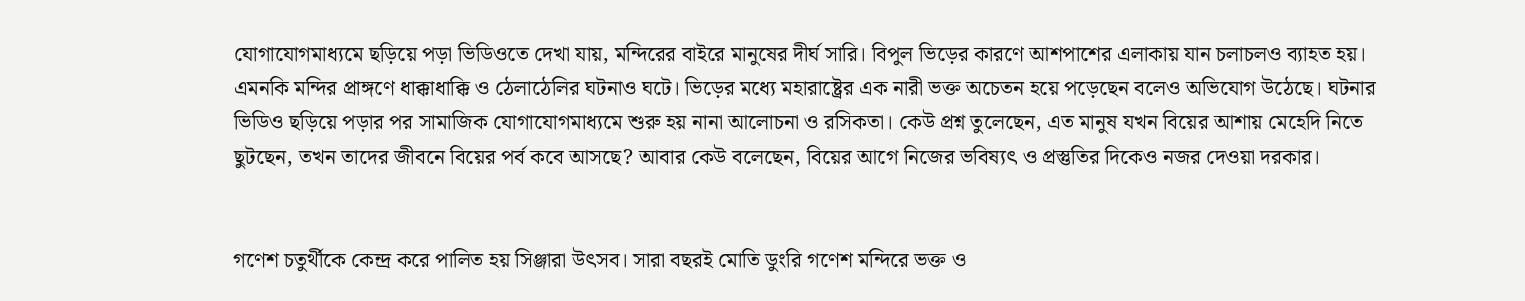যোগাযোগমাধ্যমে ছড়িয়ে পড়া ভিডিওতে দেখা যায়, মন্দিরের বাইরে মানুষের দীর্ঘ সারি। বিপুল ভিড়ের কারণে আশপাশের এলাকায় যান চলাচলও ব্যাহত হয়। এমনকি মন্দির প্রাঙ্গণে ধাক্কাধাক্কি ও ঠেলাঠেলির ঘটনাও ঘটে। ভিড়ের মধ্যে মহারাষ্ট্রের এক নারী ভক্ত অচেতন হয়ে পড়েছেন বলেও অভিযোগ উঠেছে। ঘটনার ভিডিও ছড়িয়ে পড়ার পর সামাজিক যোগাযোগমাধ্যমে শুরু হয় নানা আলোচনা ও রসিকতা। কেউ প্রশ্ন তুলেছেন, এত মানুষ যখন বিয়ের আশায় মেহেদি নিতে ছুটছেন, তখন তাদের জীবনে বিয়ের পর্ব কবে আসছে? আবার কেউ বলেছেন, বিয়ের আগে নিজের ভবিষ্যৎ ও প্রস্তুতির দিকেও নজর দেওয়া দরকার।


গণেশ চতুর্থীকে কেন্দ্র করে পালিত হয় সিঞ্জারা উৎসব। সারা বছরই মোতি ডুংরি গণেশ মন্দিরে ভক্ত ও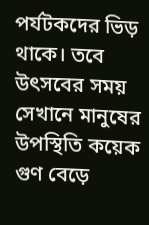পর্যটকদের ভিড় থাকে। তবে উৎসবের সময় সেখানে মানুষের উপস্থিতি কয়েক গুণ বেড়ে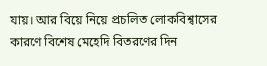যায়। আর বিয়ে নিয়ে প্রচলিত লোকবিশ্বাসের কারণে বিশেষ মেহেদি বিতরণের দিন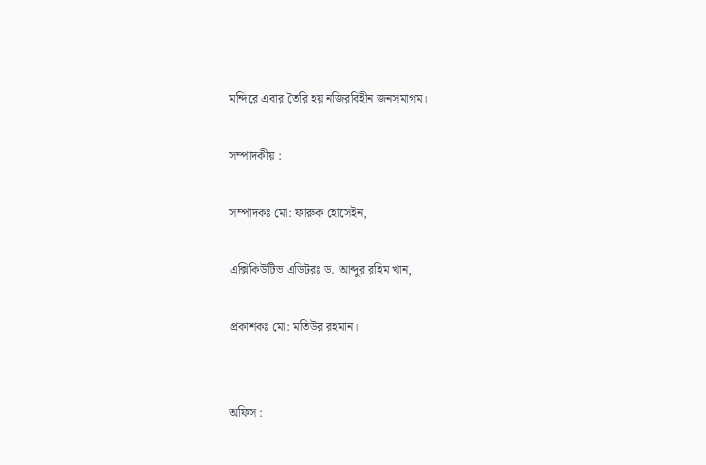মন্দিরে এবার তৈরি হয় নজিরবিহীন জনসমাগম।

সম্পাদকীয় :

সম্পাদকঃ মো: ফারুক হোসেইন,

এক্সিকিউটিভ এডিটরঃ ড. আব্দুর রহিম খান,

প্রকাশকঃ মো: মতিউর রহমান।


অফিস :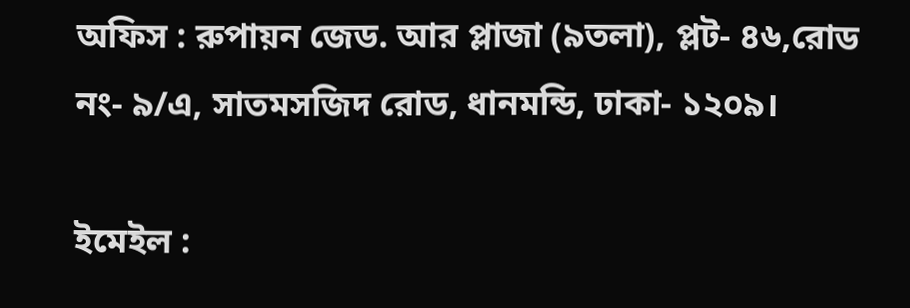অফিস : রুপায়ন জেড. আর প্লাজা (৯তলা), প্লট- ৪৬,রোড নং- ৯/এ, সাতমসজিদ রোড, ধানমন্ডি, ঢাকা- ১২০৯।

ইমেইল :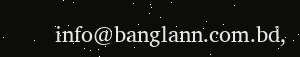info@banglann.com.bd,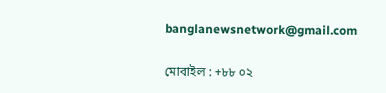banglanewsnetwork@gmail.com

মোবাইল : +৮৮ ০২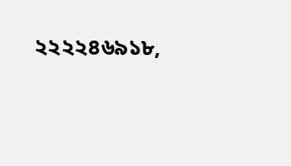২২২২৪৬৯১৮,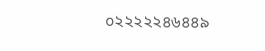০২২২২২৪৬৪৪৯